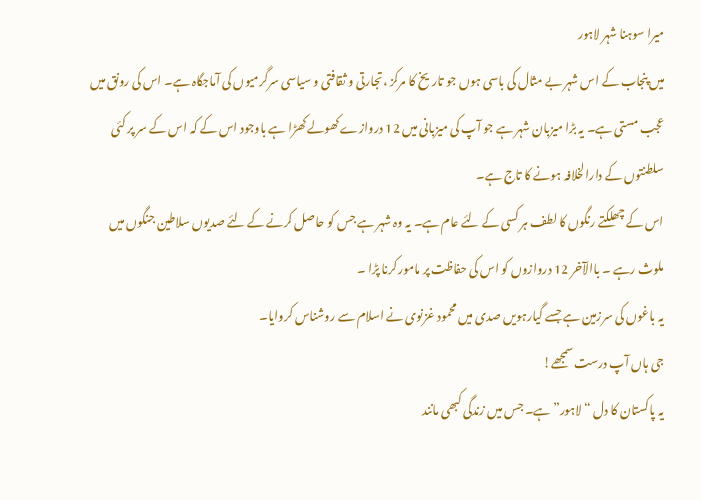میرا سوہنا شہر لاہور
میں پنجاب کے اس شہر بے مثال کی باسی ہوں جو تاریخ کا مرکز ،تجارتی و ثقافتی و سیاسی سرگرمیوں کی آماجگاہ ہے۔ اس کی رونق میں عجب مستی ہے۔ یہ بڑا میزبان شہر ہے جو آپ کی میزبانی میں 12 دروازے کھولے کھڑا ہے باوجود اس کے کہ اس کے سر پر کئی سلطنتوں کے دارالخلافہ ہونے کا تاج ہے۔
اس کے چھلکتے رنگوں کا لطف ہر کسی کے لئے عام ہے۔ یہ وہ شہر ہے جس کو حاصل کرنے کے لئے صدیوں سلاطین جنگوں میں ملوث رہے ۔ باالآخر 12 دروازوں کو اس کی حفاظت پر مامور کرنا پڑا ۔
یہ باغوں کی سرزمین ہے جسے گیارہویں صدی میں محمود غزنوی نے اسلام سے روشناس کروایا۔
جی ہاں آپ درست سمجھے!
یہ پاکستان کا دل “لاہور” ہے۔ جس میں زندگی کبھی مانند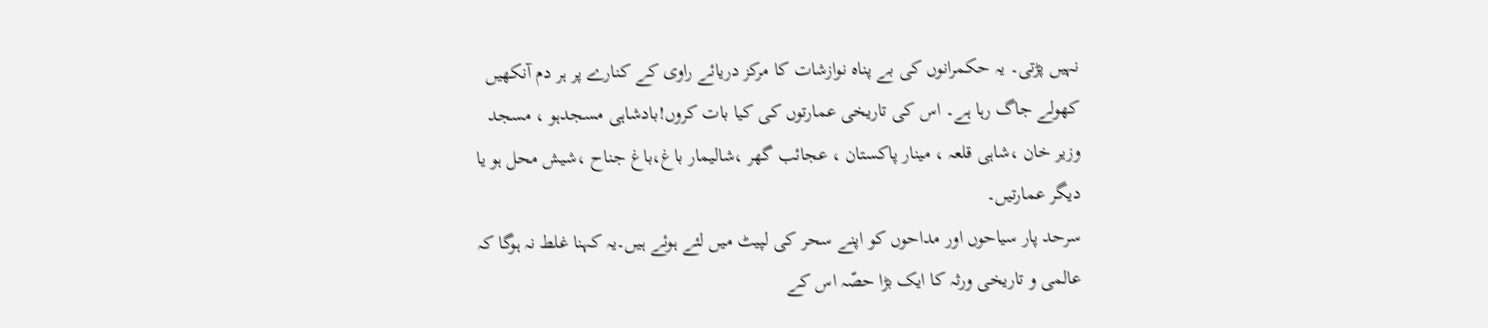نہیں پڑتی۔ یہ حکمرانوں کی بے پناہ نوازشات کا مرکز دریائے راوی کے کنارے پر ہر دم آنکھیں کھولے جاگ رہا ہے۔ اس کی تاریخی عمارتوں کی کیا بات کروں!بادشاہی مسجدہو ، مسجد وزیر خان ،شاہی قلعہ ، مینار پاکستان ، عجائب گھر ،شالیمار باغ،باغ جناح ،شیش محل ہو یا دیگر عمارتیں۔
سرحد پار سیاحوں اور مداحوں کو اپنے سحر کی لپیٹ میں لئے ہوئے ہیں۔یہ کہنا غلط نہ ہوگا کہ عالمی و تاریخی ورثہ کا ایک بڑا حصّہ اس کے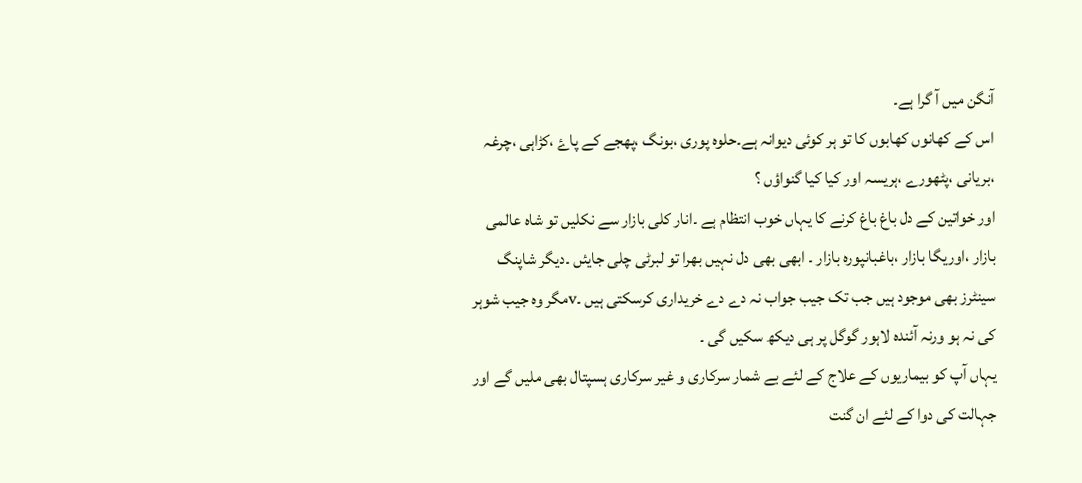آنگن میں آ گرا ہے۔
اس کے کھانوں کھابوں کا تو ہر کوئی دیوانہ ہے۔حلوہ پوری ،بونگ ،پھجے کے پاۓ ،کڑاہی ،چرغہ ،بریانی ،پٹھورے ،ہریسہ اور کیا کیا گنواؤں ؟
اور خواتین کے دل باغ باغ کرنے کا یہاں خوب انتظام ہے ۔انار کلی بازار سے نکلیں تو شاہ عالمی بازار ،اوریگا بازار ،باغبانپورہ بازار ۔ ابھی بھی دل نہیں بھرا تو لبرٹی چلی جایئں ۔دیگر شاپنگ سینٹرز بھی موجود ہیں جب تک جیب جواب نہ دے دے خریداری كرسكتی ہیں ۔vمگر وہ جیب شوہر کی نہ ہو ورنہ آئندہ لاہور گوگل پر ہی دیکھ سکیں گی ۔
یہاں آپ کو بیماریوں کے علاج کے لئے بے شمار سرکاری و غیر سرکاری ہسپتال بھی ملیں گے اور جہالت کی دوا کے لئے ان گنت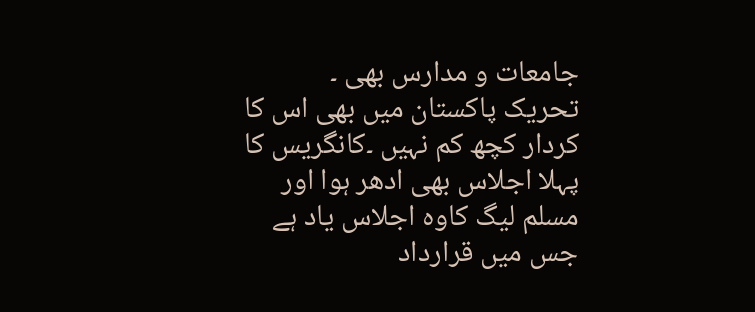جامعات و مدارس بھی ۔
تحریک پاکستان میں بھی اس کا کردار کچھ کم نہیں ۔کانگریس کا پہلا اجلاس بھی ادھر ہوا اور مسلم لیگ کاوہ اجلاس یاد ہے جس میں قرارداد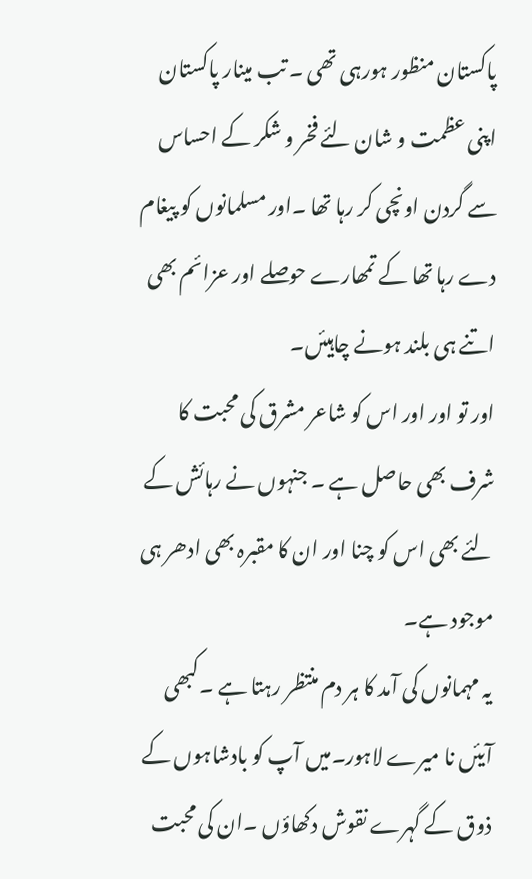پاکستان منظور ہورہی تھی ۔ تب مینار پاکستان اپنی عظمت و شان لئے فخر و شکر کے احساس سے گردن اونچی کر رہا تھا ۔اور مسلمانوں کو پیغام دے رہا تھا کے تمھارے حوصلے اور عزائم بھی اتنے ہی بلند ہونے چاہیئں۔
اور تو اور اور اس کو شاعر مشرق کی محبت کا شرف بھی حاصل ہے ۔ جنہوں نے رہائش کے لئے بھی اس کو چنا اور ان کا مقبرہ بھی ادھر ہی موجود ہے۔
یہ مہمانوں کی آمد کا ہر دم منتظر رہتا ہے ۔کبھی آیئں نا میرے لاہور۔میں آپ کو بادشاہوں کے ذوق کے گہرے نقوش دکھاؤں ۔ان کی محبت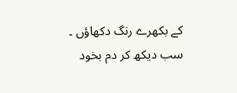کے بکھرے رنگ دکھاؤں ۔
سب دیکھ کر دم بخود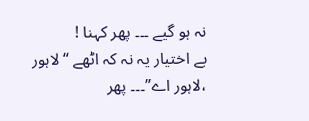نہ ہو گیے ۔۔۔ پھر کہنا !
بے اختیار یہ نہ کہ اٹھے “لاہور ،لاہور اے”۔۔۔ پھر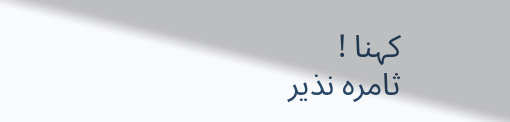کہنا !
ثامرہ نذیر